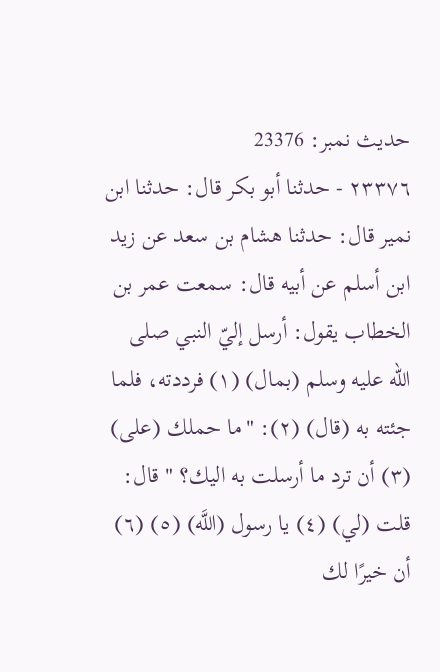حدیث نمبر: 23376
٢٣٣٧٦ - حدثنا أبو بكر قال: حدثنا ابن نمير قال: حدثنا هشام بن سعد عن زيد ابن أسلم عن أبيه قال: سمعت عمر بن الخطاب يقول: أرسل إليّ النبي صلى الله عليه وسلم (بمال) (١) فرددته، فلما جئته به (قال) (٢): "ما حملك (على) (٣) أن ترد ما أرسلت به اليك؟ " قال: قلت (لي) (٤) يا رسول (اللَّه) (٥) (٦) أن خيرًا لك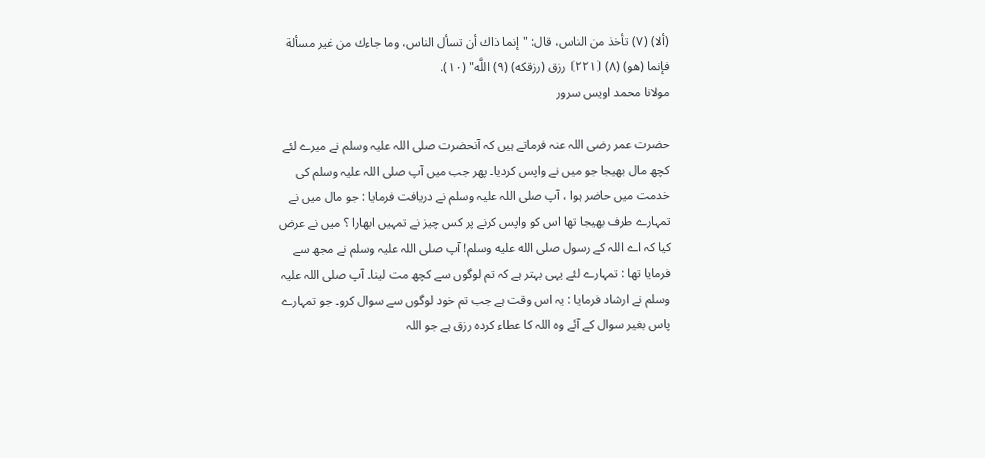(ألا) (٧) تأخذ من الناس، قال: "إنما ذاك أن تسأل الناس، وما جاءك من غير مسألة فإنما (هو) (٨) ⦗٢٢١⦘ رزق (رزقكه) (٩) اللَّه" (١٠).
مولانا محمد اویس سرور

حضرت عمر رضی اللہ عنہ فرماتے ہیں کہ آنحضرت صلی اللہ علیہ وسلم نے میرے لئے کچھ مال بھیجا جو میں نے واپس کردیا۔ پھر جب میں آپ صلی اللہ علیہ وسلم کی خدمت میں حاضر ہوا ، آپ صلی اللہ علیہ وسلم نے دریافت فرمایا : جو مال میں نے تمہارے طرف بھیجا تھا اس کو واپس کرنے پر کس چیز نے تمہیں ابھارا ؟ میں نے عرض کیا کہ اے اللہ کے رسول صلى الله عليه وسلم! آپ صلی اللہ علیہ وسلم نے مجھ سے فرمایا تھا : تمہارے لئے یہی بہتر ہے کہ تم لوگوں سے کچھ مت لینا۔ آپ صلی اللہ علیہ وسلم نے ارشاد فرمایا : یہ اس وقت ہے جب تم خود لوگوں سے سوال کرو۔ جو تمہارے پاس بغیر سوال کے آئے وہ اللہ کا عطاء کردہ رزق ہے جو اللہ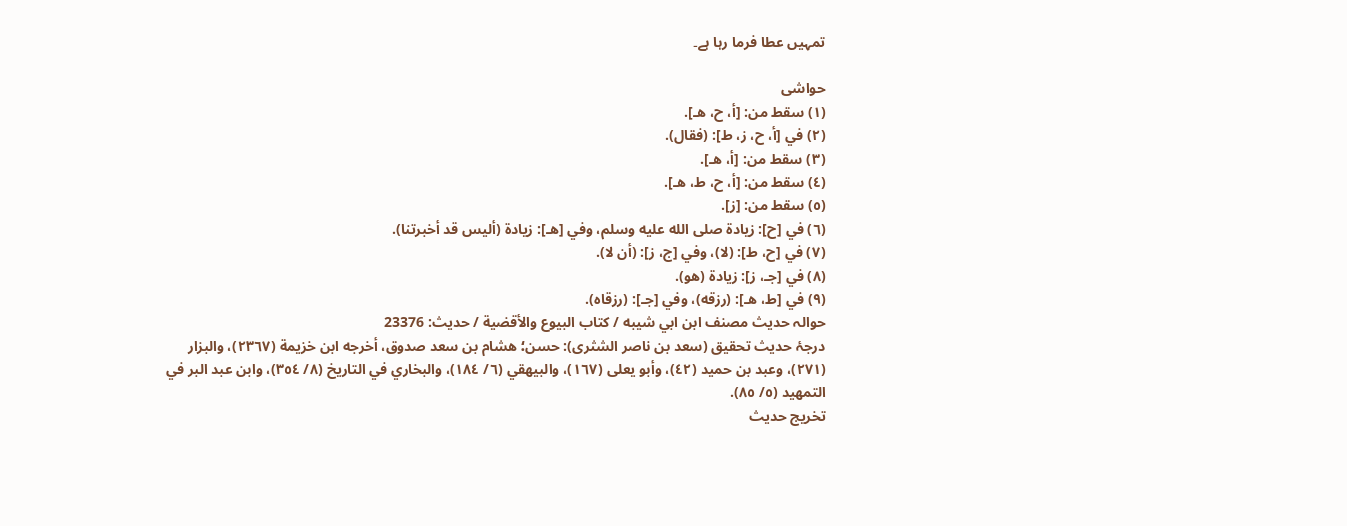تمہیں عطا فرما رہا ہے۔

حواشی
(١) سقط من: [أ، ح، هـ].
(٢) في [أ، ح، ز، ط]: (فقال).
(٣) سقط من: [أ، هـ].
(٤) سقط من: [أ، ح، ط، هـ].
(٥) سقط من: [ز].
(٦) في [ح]: زيادة صلى الله عليه وسلم، وفي [هـ]: زيادة (أليس قد أخبرتنا).
(٧) في [ح، ط]: (لا)، وفي [ج، ز]: (أن لا).
(٨) في [جـ، ز]: زيادة (هو).
(٩) في [ط، هـ]: (رزقه)، وفي [جـ]: (رزقاه).
حوالہ حدیث مصنف ابن ابي شيبه / كتاب البيوع والأقضية / حدیث: 23376
درجۂ حدیث تحقیق (سعد بن ناصر الشثری): حسن؛ هشام بن سعد صدوق، أخرجه ابن خزيمة (٢٣٦٧)، والبزار (٢٧١)، وعبد بن حميد (٤٢)، وأبو يعلى (١٦٧)، والبيهقي (٦/ ١٨٤)، والبخاري في التاريخ (٨/ ٣٥٤)، وابن عبد البر في التمهيد (٥/ ٨٥).
تخریج حدیث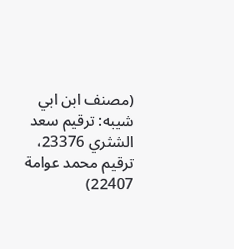(مصنف ابن ابي شيبه: ترقيم سعد الشثري 23376، ترقيم محمد عوامة 22407)